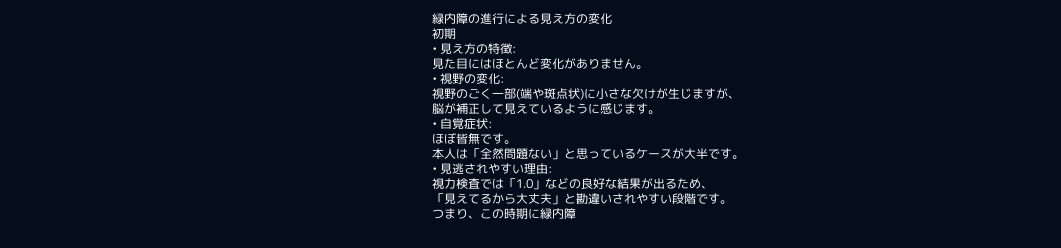緑内障の進行による見え方の変化
初期
• 見え方の特徴:
見た目にはほとんど変化がありません。
• 視野の変化:
視野のごく一部(端や斑点状)に小さな欠けが生じますが、
脳が補正して見えているように感じます。
• 自覚症状:
ほぼ皆無です。
本人は「全然問題ない」と思っているケースが大半です。
• 見逃されやすい理由:
視力検査では「1.0」などの良好な結果が出るため、
「見えてるから大丈夫」と勘違いされやすい段階です。
つまり、この時期に緑内障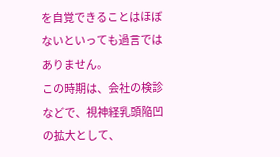を自覚できることはほぼないといっても過言ではありません。
この時期は、会社の検診などで、視神経乳頭陥凹の拡大として、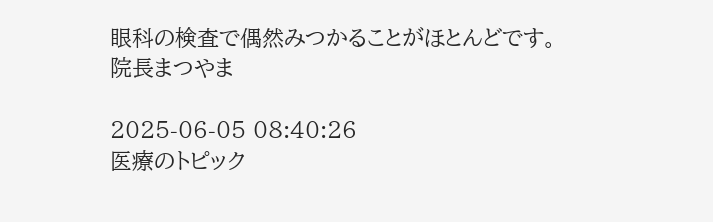眼科の検査で偶然みつかることがほとんどです。
院長まつやま

2025-06-05 08:40:26
医療のトピック